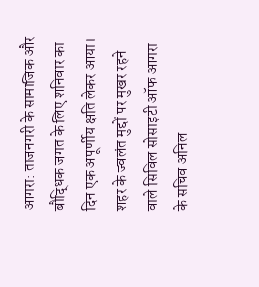आगरा: ताजनगरी के सामाजिक और बौद्धिक जगत के लिए शनिवार का दिन एक अपूर्णीय क्षति लेकर आया। शहर के ज्वलंत मुद्दों पर मुखर रहने वाले सिविल सोसाइटी ऑफ आगरा के सचिव अनिल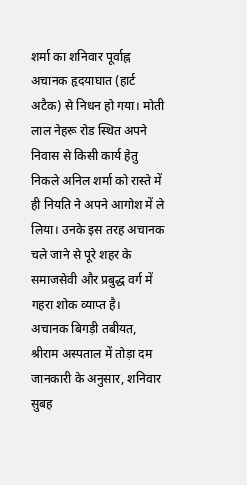शर्मा का शनिवार पूर्वाह्न अचानक हृदयाघात (हार्ट अटैक) से निधन हो गया। मोती लाल नेहरू रोड स्थित अपने निवास से किसी कार्य हेतु निकले अनिल शर्मा को रास्ते में ही नियति ने अपने आगोश में ले लिया। उनके इस तरह अचानक चले जाने से पूरे शहर के समाजसेवी और प्रबुद्ध वर्ग में गहरा शोक व्याप्त है।
अचानक बिगड़ी तबीयत, श्रीराम अस्पताल में तोड़ा दम
जानकारी के अनुसार, शनिवार सुबह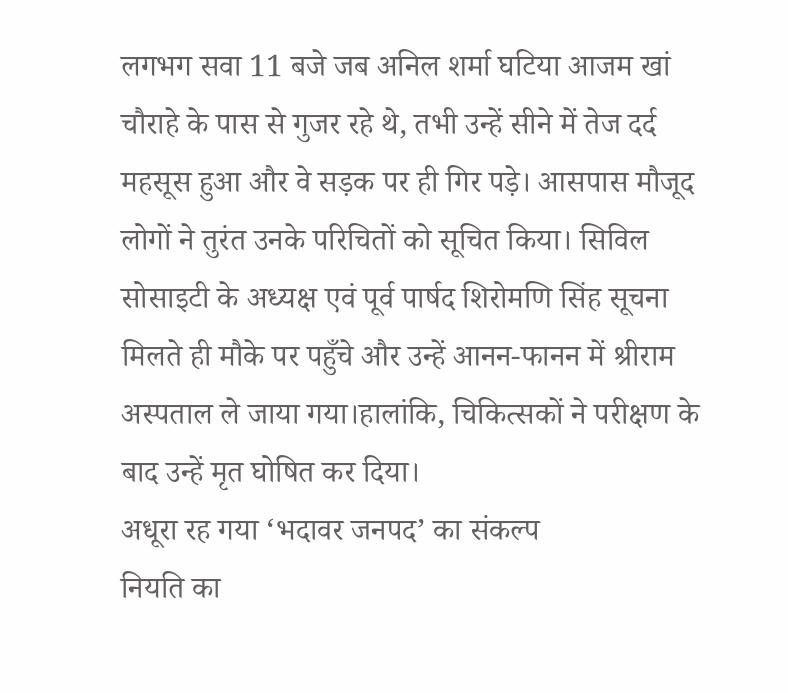लगभग सवा 11 बजे जब अनिल शर्मा घटिया आजम खां चौराहे के पास से गुजर रहे थे, तभी उन्हें सीने में तेज दर्द महसूस हुआ और वे सड़क पर ही गिर पड़े। आसपास मौजूद लोगों ने तुरंत उनके परिचितों को सूचित किया। सिविल सोसाइटी के अध्यक्ष एवं पूर्व पार्षद शिरोमणि सिंह सूचना मिलते ही मौके पर पहुँचे और उन्हें आनन-फानन में श्रीराम अस्पताल ले जाया गया।हालांकि, चिकित्सकों ने परीक्षण के बाद उन्हें मृत घोषित कर दिया।
अधूरा रह गया ‘भदावर जनपद’ का संकल्प
नियति का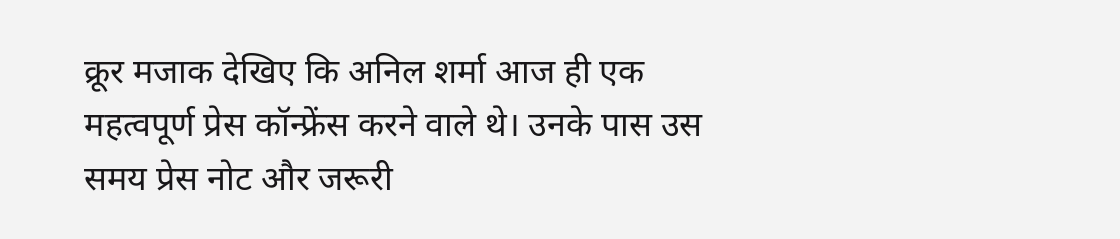क्रूर मजाक देखिए कि अनिल शर्मा आज ही एक महत्वपूर्ण प्रेस कॉन्फ्रेंस करने वाले थे। उनके पास उस समय प्रेस नोट और जरूरी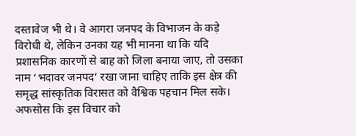दस्तावेज भी थे। वे आगरा जनपद के विभाजन के कड़े विरोधी थे, लेकिन उनका यह भी मानना था कि यदि प्रशासनिक कारणों से बाह को जिला बनाया जाए, तो उसका नाम ‘भदावर जनपद’ रखा जाना चाहिए ताकि इस क्षेत्र की समृद्ध सांस्कृतिक विरासत को वैश्विक पहचान मिल सके। अफसोस कि इस विचार को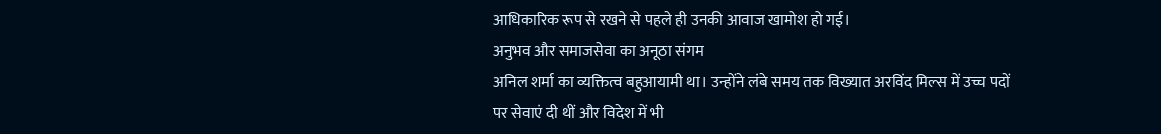आधिकारिक रूप से रखने से पहले ही उनकी आवाज खामोश हो गई।
अनुभव और समाजसेवा का अनूठा संगम
अनिल शर्मा का व्यक्तित्व बहुआयामी था। उन्होंने लंबे समय तक विख्यात अरविंद मिल्स में उच्च पदों पर सेवाएं दी थीं और विदेश में भी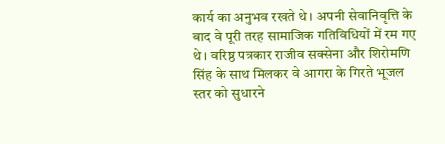कार्य का अनुभव रखते थे। अपनी सेवानिवृत्ति के बाद वे पूरी तरह सामाजिक गतिविधियों में रम गए थे। वरिष्ठ पत्रकार राजीव सक्सेना और शिरोमणि सिंह के साथ मिलकर वे आगरा के गिरते भूजल स्तर को सुधारने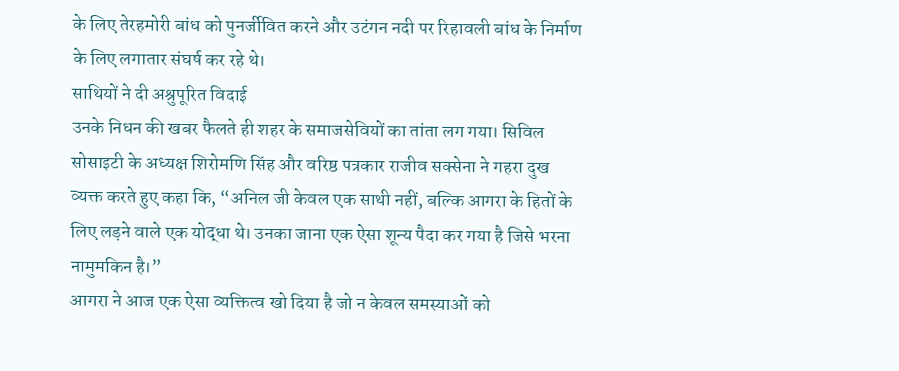के लिए तेरहमोरी बांध को पुनर्जीवित करने और उटंगन नदी पर रिहावली बांध के निर्माण के लिए लगातार संघर्ष कर रहे थे।
साथियों ने दी अश्रुपूरित विदाई
उनके निधन की खबर फैलते ही शहर के समाजसेवियों का तांता लग गया। सिविल सोसाइटी के अध्यक्ष शिरोमणि सिंह और वरिष्ठ पत्रकार राजीव सक्सेना ने गहरा दुख व्यक्त करते हुए कहा कि, “अनिल जी केवल एक साथी नहीं, बल्कि आगरा के हितों के लिए लड़ने वाले एक योद्धा थे। उनका जाना एक ऐसा शून्य पैदा कर गया है जिसे भरना नामुमकिन है।”
आगरा ने आज एक ऐसा व्यक्तित्व खो दिया है जो न केवल समस्याओं को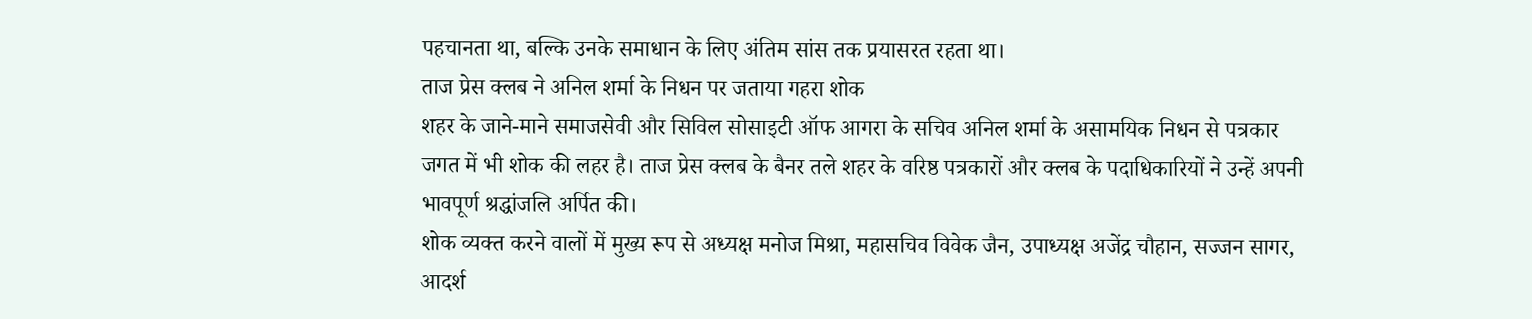पहचानता था, बल्कि उनके समाधान के लिए अंतिम सांस तक प्रयासरत रहता था।
ताज प्रेस क्लब ने अनिल शर्मा के निधन पर जताया गहरा शोक
शहर के जाने-माने समाजसेवी और सिविल सोसाइटी ऑफ आगरा के सचिव अनिल शर्मा के असामयिक निधन से पत्रकार जगत में भी शोक की लहर है। ताज प्रेस क्लब के बैनर तले शहर के वरिष्ठ पत्रकारों और क्लब के पदाधिकारियों ने उन्हें अपनी भावपूर्ण श्रद्धांजलि अर्पित की।
शोक व्यक्त करने वालों में मुख्य रूप से अध्यक्ष मनोज मिश्रा, महासचिव विवेक जैन, उपाध्यक्ष अजेंद्र चौहान, सज्जन सागर, आदर्श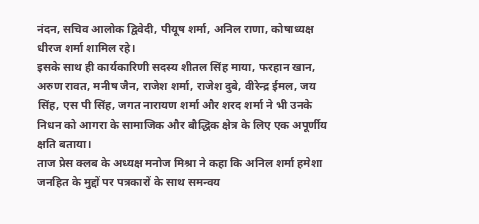नंदन, सचिव आलोक द्विवेदी, पीयूष शर्मा, अनिल राणा, कोषाध्यक्ष धीरज शर्मा शामिल रहे।
इसके साथ ही कार्यकारिणी सदस्य शीतल सिंह माया, फरहान खान, अरुण रावत, मनीष जैन, राजेश शर्मा, राजेश दुबे, वीरेन्द्र ईमल, जय सिंह, एस पी सिंह, जगत नारायण शर्मा और शरद शर्मा ने भी उनके निधन को आगरा के सामाजिक और बौद्धिक क्षेत्र के लिए एक अपूर्णीय क्षति बताया।
ताज प्रेस क्लब के अध्यक्ष मनोज मिश्रा ने कहा कि अनिल शर्मा हमेशा जनहित के मुद्दों पर पत्रकारों के साथ समन्वय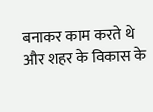बनाकर काम करते थे और शहर के विकास के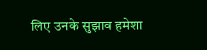लिए उनके सुझाव हमेशा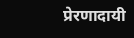प्रेरणादायी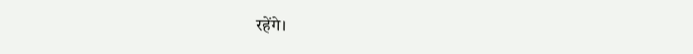रहेंगे।